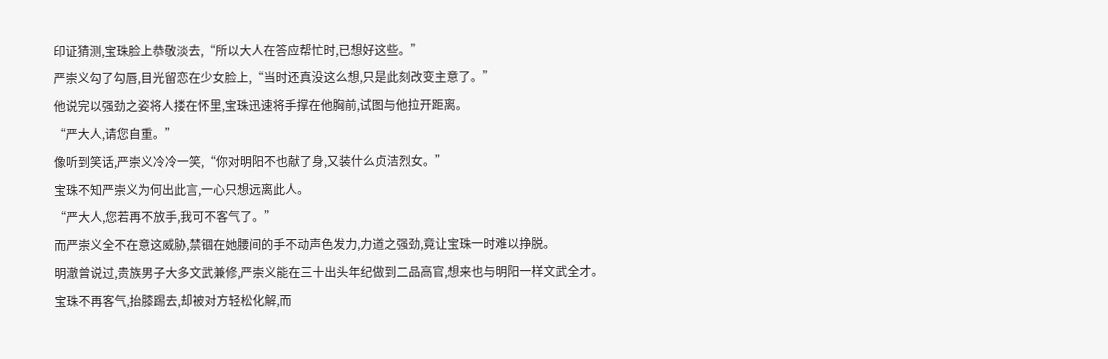印证猜测,宝珠脸上恭敬淡去,“所以大人在答应帮忙时,已想好这些。”
严崇义勾了勾唇,目光留恋在少女脸上,“当时还真没这么想,只是此刻改变主意了。”
他说完以强劲之姿将人搂在怀里,宝珠迅速将手撑在他胸前,试图与他拉开距离。
“严大人,请您自重。”
像听到笑话,严崇义冷冷一笑,“你对明阳不也献了身,又装什么贞洁烈女。”
宝珠不知严崇义为何出此言,一心只想远离此人。
“严大人,您若再不放手,我可不客气了。”
而严崇义全不在意这威胁,禁锢在她腰间的手不动声色发力,力道之强劲,竟让宝珠一时难以挣脱。
明澈曾说过,贵族男子大多文武兼修,严崇义能在三十出头年纪做到二品高官,想来也与明阳一样文武全才。
宝珠不再客气,抬膝踢去,却被对方轻松化解,而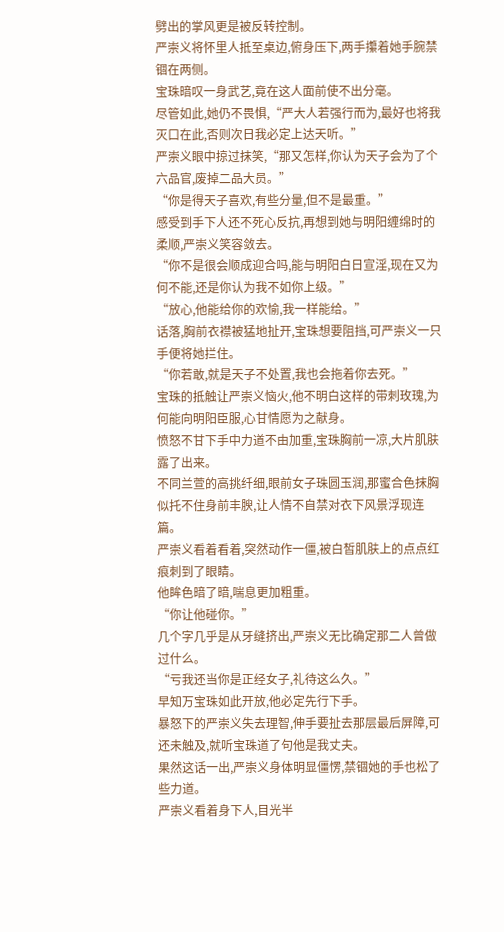劈出的掌风更是被反转控制。
严崇义将怀里人抵至桌边,俯身压下,两手攥着她手腕禁锢在两侧。
宝珠暗叹一身武艺,竟在这人面前使不出分毫。
尽管如此,她仍不畏惧,“严大人若强行而为,最好也将我灭口在此,否则次日我必定上达天听。”
严崇义眼中掠过抹笑,“那又怎样,你认为天子会为了个六品官,废掉二品大员。”
“你是得天子喜欢,有些分量,但不是最重。”
感受到手下人还不死心反抗,再想到她与明阳缠绵时的柔顺,严崇义笑容敛去。
“你不是很会顺成迎合吗,能与明阳白日宣淫,现在又为何不能,还是你认为我不如你上级。”
“放心,他能给你的欢愉,我一样能给。”
话落,胸前衣襟被猛地扯开,宝珠想要阻挡,可严崇义一只手便将她拦住。
“你若敢,就是天子不处置,我也会拖着你去死。”
宝珠的抵触让严崇义恼火,他不明白这样的带刺玫瑰,为何能向明阳臣服,心甘情愿为之献身。
愤怒不甘下手中力道不由加重,宝珠胸前一凉,大片肌肤露了出来。
不同兰萱的高挑纤细,眼前女子珠圆玉润,那蜜合色抹胸似托不住身前丰腴,让人情不自禁对衣下风景浮现连篇。
严崇义看着看着,突然动作一僵,被白皙肌肤上的点点红痕刺到了眼睛。
他眸色暗了暗,喘息更加粗重。
“你让他碰你。”
几个字几乎是从牙缝挤出,严崇义无比确定那二人曾做过什么。
“亏我还当你是正经女子,礼待这么久。”
早知万宝珠如此开放,他必定先行下手。
暴怒下的严崇义失去理智,伸手要扯去那层最后屏障,可还未触及,就听宝珠道了句他是我丈夫。
果然这话一出,严崇义身体明显僵愣,禁锢她的手也松了些力道。
严崇义看着身下人,目光半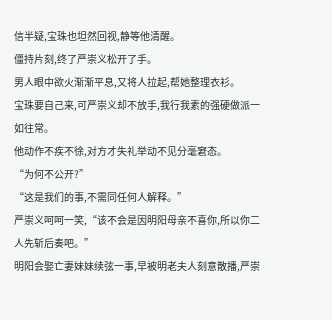信半疑,宝珠也坦然回视,静等他清醒。
僵持片刻,终了严崇义松开了手。
男人眼中欲火渐渐平息,又将人拉起,帮她整理衣衫。
宝珠要自己来,可严崇义却不放手,我行我素的强硬做派一如往常。
他动作不疾不徐,对方才失礼举动不见分毫窘态。
“为何不公开?”
“这是我们的事,不需同任何人解释。”
严崇义呵呵一笑,“该不会是因明阳母亲不喜你,所以你二人先斩后奏吧。”
明阳会娶亡妻妹妹续弦一事,早被明老夫人刻意散播,严崇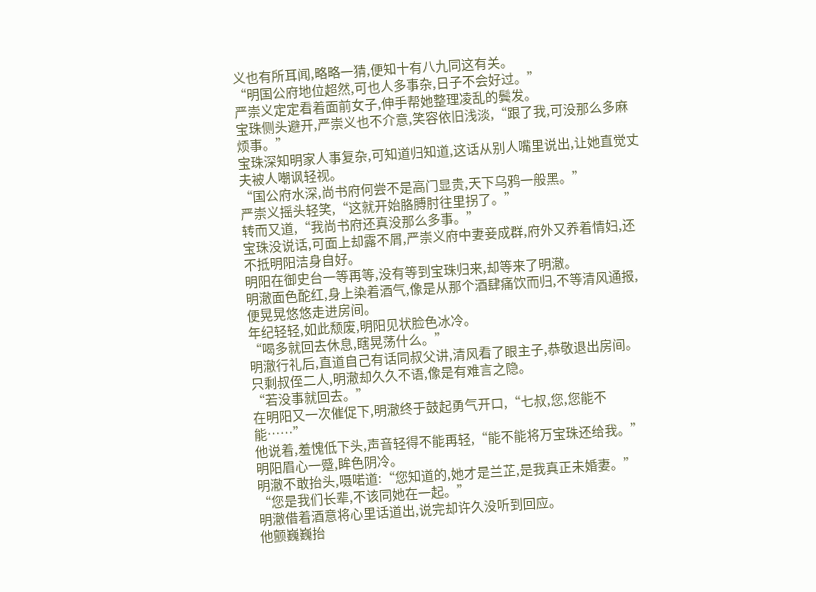义也有所耳闻,略略一猜,便知十有八九同这有关。
“明国公府地位超然,可也人多事杂,日子不会好过。”
严崇义定定看着面前女子,伸手帮她整理凌乱的鬓发。
宝珠侧头避开,严崇义也不介意,笑容依旧浅淡,“跟了我,可没那么多麻烦事。”
宝珠深知明家人事复杂,可知道归知道,这话从别人嘴里说出,让她直觉丈夫被人嘲讽轻视。
“国公府水深,尚书府何尝不是高门显贵,天下乌鸦一般黑。”
严崇义摇头轻笑,“这就开始胳膊肘往里拐了。”
转而又道,“我尚书府还真没那么多事。”
宝珠没说话,可面上却露不屑,严崇义府中妻妾成群,府外又养着情妇,还不抵明阳洁身自好。
明阳在御史台一等再等,没有等到宝珠归来,却等来了明澈。
明澈面色酡红,身上染着酒气,像是从那个酒肆痛饮而归,不等清风通报,便晃晃悠悠走进房间。
年纪轻轻,如此颓废,明阳见状脸色冰冷。
“喝多就回去休息,瞎晃荡什么。”
明澈行礼后,直道自己有话同叔父讲,清风看了眼主子,恭敬退出房间。
只剩叔侄二人,明澈却久久不语,像是有难言之隐。
“若没事就回去。”
在明阳又一次催促下,明澈终于鼓起勇气开口,“七叔,您,您能不能……”
他说着,羞愧低下头,声音轻得不能再轻,“能不能将万宝珠还给我。”
明阳眉心一蹙,眸色阴冷。
明澈不敢抬头,嗫喏道:“您知道的,她才是兰芷,是我真正未婚妻。”
“您是我们长辈,不该同她在一起。”
明澈借着酒意将心里话道出,说完却许久没听到回应。
他颤巍巍抬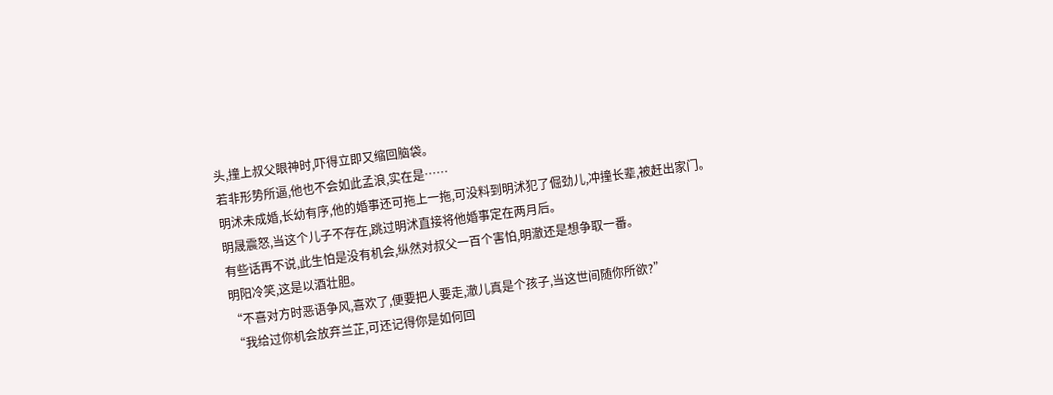头,撞上叔父眼神时,吓得立即又缩回脑袋。
若非形势所逼,他也不会如此孟浪,实在是……
明沭未成婚,长幼有序,他的婚事还可拖上一拖,可没料到明沭犯了倔劲儿,冲撞长辈,被赶出家门。
明晟震怒,当这个儿子不存在,跳过明沭直接将他婚事定在两月后。
有些话再不说,此生怕是没有机会,纵然对叔父一百个害怕,明澈还是想争取一番。
明阳冷笑,这是以酒壮胆。
“不喜对方时恶语争风,喜欢了,便要把人要走,澈儿真是个孩子,当这世间随你所欲?”
“我给过你机会放弃兰芷,可还记得你是如何回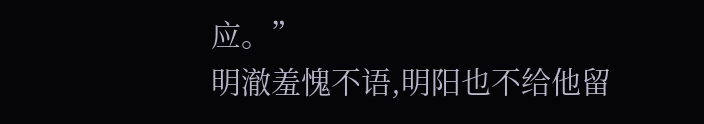应。”
明澈羞愧不语,明阳也不给他留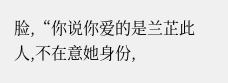脸,“你说你爱的是兰芷此人,不在意她身份,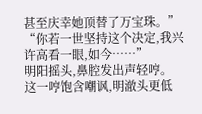甚至庆幸她顶替了万宝珠。”
“你若一世坚持这个决定,我兴许高看一眼,如今……”
明阳摇头,鼻腔发出声轻哼。
这一哼饱含嘲讽,明澈头更低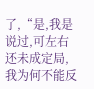了,“是,我是说过,可左右还未成定局,我为何不能反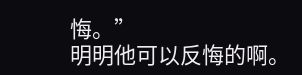悔。”
明明他可以反悔的啊。